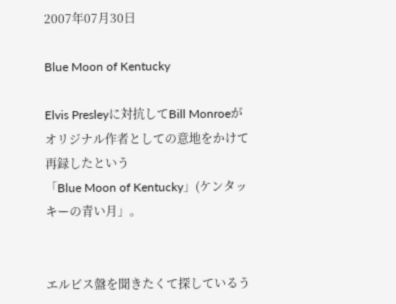2007年07月30日

Blue Moon of Kentucky

Elvis Presleyに対抗してBill Monroeが
オリジナル作者としての意地をかけて再録したという
「Blue Moon of Kentucky」(ケンタッキーの青い月」。


エルビス盤を聞きたくて探しているう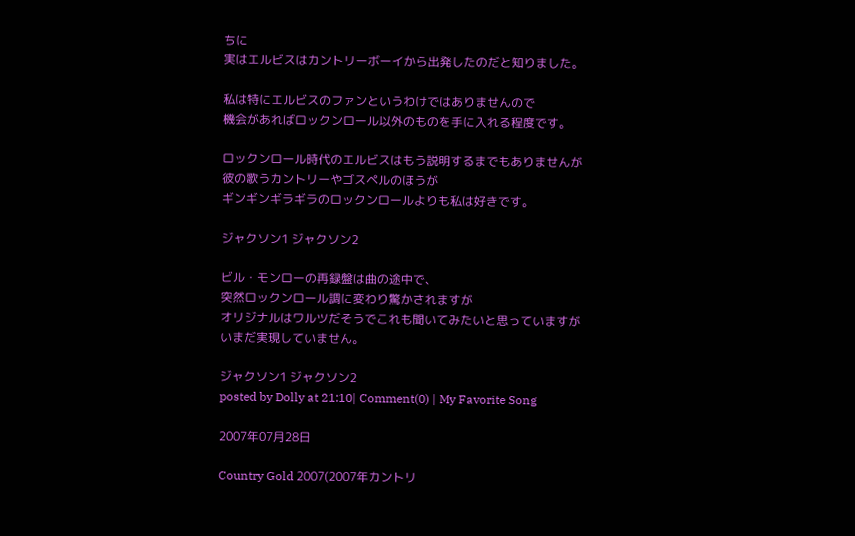ちに
実はエルビスはカントリーボーイから出発したのだと知りました。

私は特にエルビスのファンというわけではありませんので
機会があればロックンロール以外のものを手に入れる程度です。

ロックンロール時代のエルビスはもう説明するまでもありませんが
彼の歌うカントリーやゴスペルのほうが
ギンギンギラギラのロックンロールよりも私は好きです。

ジャクソン1 ジャクソン2

ビル・モンローの再録盤は曲の途中で、
突然ロックンロール調に変わり驚かされますが
オリジナルはワルツだそうでこれも聞いてみたいと思っていますが
いまだ実現していません。

ジャクソン1 ジャクソン2
posted by Dolly at 21:10| Comment(0) | My Favorite Song

2007年07月28日

Country Gold 2007(2007年カントリ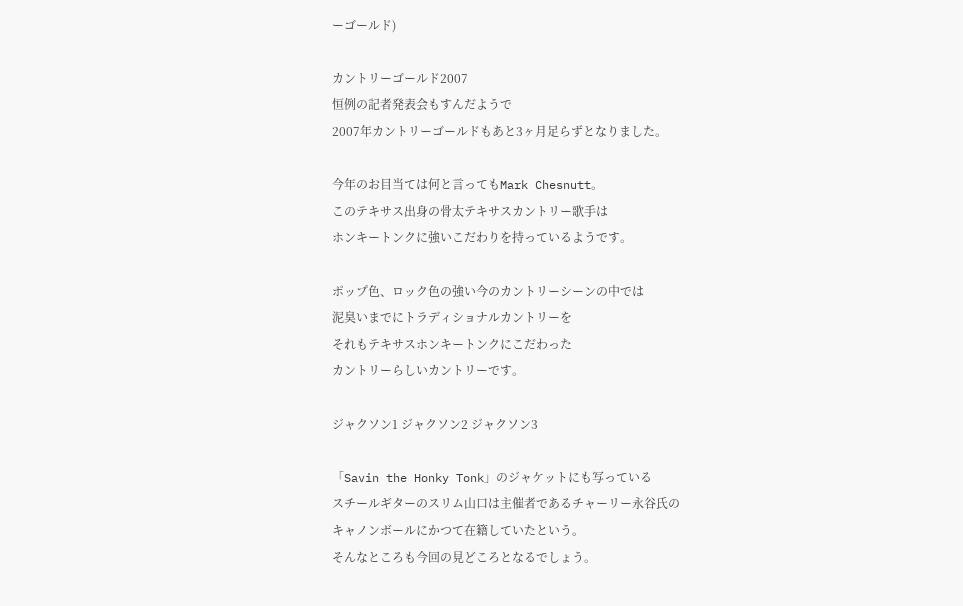ーゴールド)

カントリーゴールド2007
恒例の記者発表会もすんだようで
2007年カントリーゴールドもあと3ヶ月足らずとなりました。

今年のお目当ては何と言ってもMark Chesnutt。
このテキサス出身の骨太テキサスカントリー歌手は
ホンキートンクに強いこだわりを持っているようです。

ポップ色、ロック色の強い今のカントリーシーンの中では
泥臭いまでにトラディショナルカントリーを
それもテキサスホンキートンクにこだわった
カントリーらしいカントリーです。

ジャクソン1 ジャクソン2 ジャクソン3

「Savin the Honky Tonk」のジャケットにも写っている
スチールギターのスリム山口は主催者であるチャーリー永谷氏の
キャノンボールにかつて在籍していたという。
そんなところも今回の見どころとなるでしょう。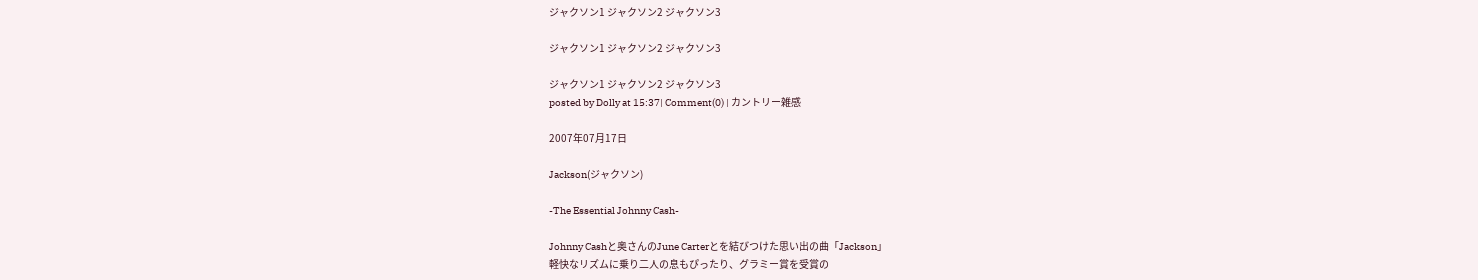ジャクソン1 ジャクソン2 ジャクソン3

ジャクソン1 ジャクソン2 ジャクソン3

ジャクソン1 ジャクソン2 ジャクソン3
posted by Dolly at 15:37| Comment(0) | カントリー雑感

2007年07月17日

Jackson(ジャクソン)

-The Essential Johnny Cash-

Johnny Cashと奥さんのJune Carterとを結びつけた思い出の曲「Jackson」
軽快なリズムに乗り二人の息もぴったり、グラミー賞を受賞の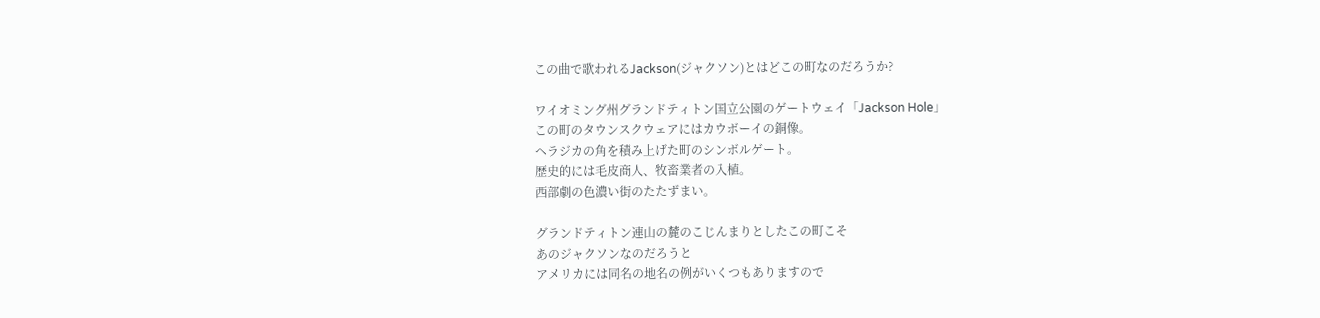この曲で歌われるJackson(ジャクソン)とはどこの町なのだろうか?

ワイオミング州グランドティトン国立公園のゲートウェイ「Jackson Hole」
この町のタウンスクウェアにはカウボーイの銅像。
ヘラジカの角を積み上げた町のシンボルゲート。
歴史的には毛皮商人、牧畜業者の入植。
西部劇の色濃い街のたたずまい。

グランドティトン連山の麓のこじんまりとしたこの町こそ
あのジャクソンなのだろうと
アメリカには同名の地名の例がいくつもありますので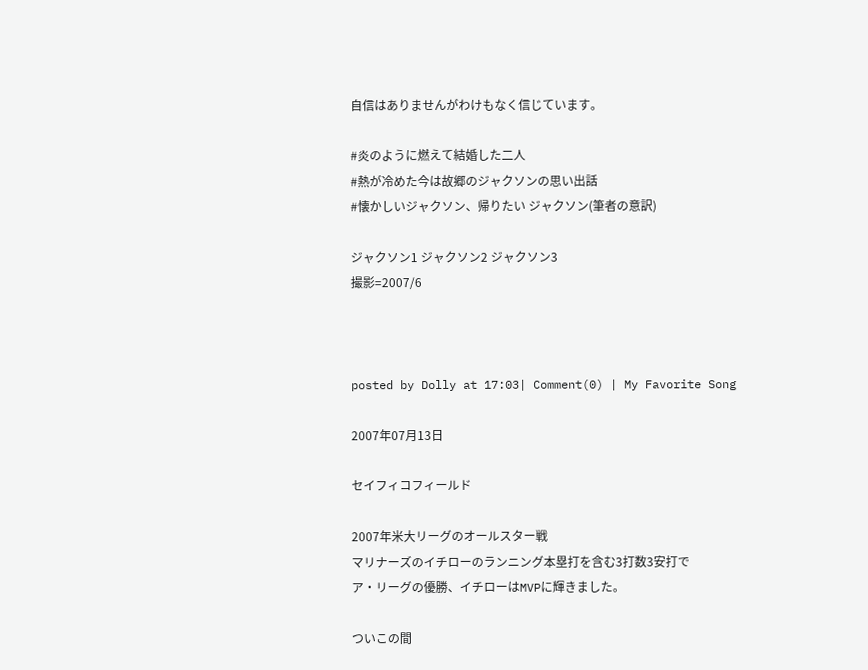自信はありませんがわけもなく信じています。

#炎のように燃えて結婚した二人
#熱が冷めた今は故郷のジャクソンの思い出話
#懐かしいジャクソン、帰りたい ジャクソン(筆者の意訳)

ジャクソン1 ジャクソン2 ジャクソン3
撮影=2007/6



posted by Dolly at 17:03| Comment(0) | My Favorite Song

2007年07月13日

セイフィコフィールド

2007年米大リーグのオールスター戦
マリナーズのイチローのランニング本塁打を含む3打数3安打で
ア・リーグの優勝、イチローはMVPに輝きました。

ついこの間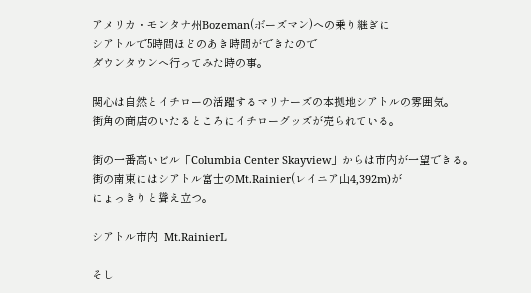アメリカ・モンタナ州Bozeman(ボーズマン)への乗り継ぎに
シアトルで5時間ほどのあき時間ができたので
ダウンタウンへ行ってみた時の事。

関心は自然とイチローの活躍するマリナーズの本拠地シアトルの雰囲気。
街角の商店のいたるところにイチローグッズが売られている。

街の一番高いビル「Columbia Center Skayview」からは市内が一望できる。
街の南東にはシアトル富士のMt.Rainier(レイニア山4,392m)が
にょっきりと聳え立つ。

シアトル市内  Mt.RainierL

そし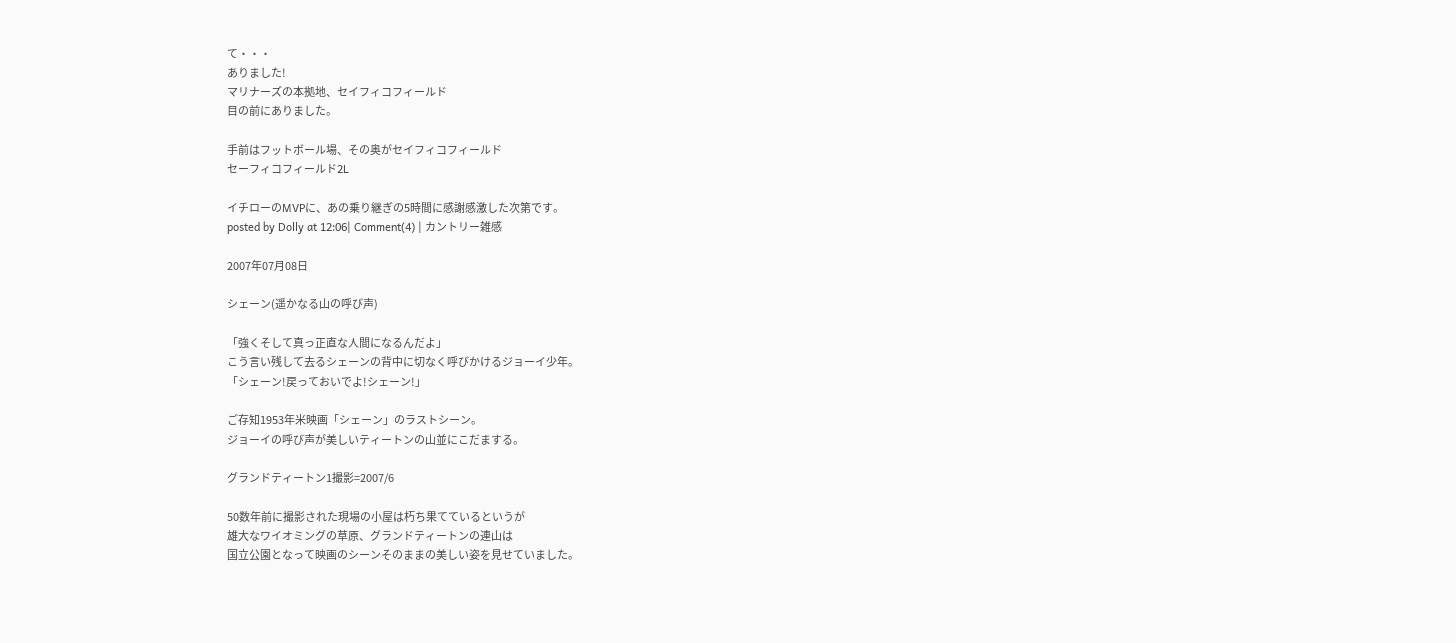て・・・
ありました!
マリナーズの本拠地、セイフィコフィールド
目の前にありました。

手前はフットボール場、その奥がセイフィコフィールド
セーフィコフィールド2L

イチローのMVPに、あの乗り継ぎの5時間に感謝感激した次第です。
posted by Dolly at 12:06| Comment(4) | カントリー雑感

2007年07月08日

シェーン(遥かなる山の呼び声)

「強くそして真っ正直な人間になるんだよ」
こう言い残して去るシェーンの背中に切なく呼びかけるジョーイ少年。
「シェーン!戻っておいでよ!シェーン!」

ご存知1953年米映画「シェーン」のラストシーン。
ジョーイの呼び声が美しいティートンの山並にこだまする。

グランドティートン1撮影=2007/6

50数年前に撮影された現場の小屋は朽ち果てているというが
雄大なワイオミングの草原、グランドティートンの連山は
国立公園となって映画のシーンそのままの美しい姿を見せていました。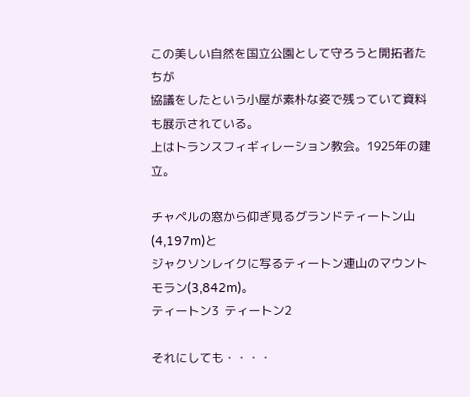この美しい自然を国立公園として守ろうと開拓者たちが
協議をしたという小屋が素朴な姿で残っていて資料も展示されている。
上はトランスフィギィレーション教会。1925年の建立。

チャペルの窓から仰ぎ見るグランドティートン山(4,197m)と
ジャクソンレイクに写るティートン連山のマウントモラン(3,842m)。
ティートン3  ティートン2

それにしても・・・・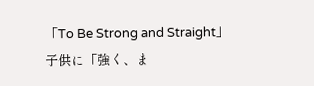「To Be Strong and Straight」
子供に「強く、ま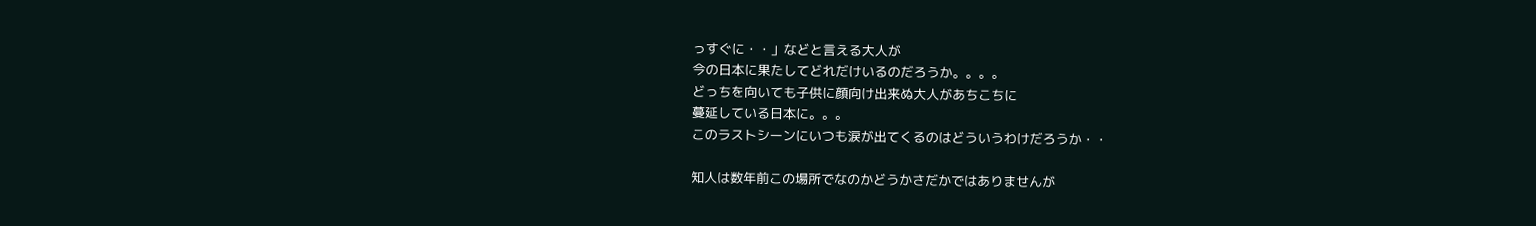っすぐに・・」などと言える大人が
今の日本に果たしてどれだけいるのだろうか。。。。
どっちを向いても子供に顔向け出来ぬ大人があちこちに
蔓延している日本に。。。
このラストシーンにいつも涙が出てくるのはどういうわけだろうか・・

知人は数年前この場所でなのかどうかさだかではありませんが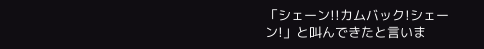「シェーン!!カムバック!シェーン!」と叫んできたと言いま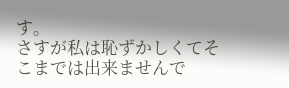す。
さすが私は恥ずかしくてそこまでは出来ませんで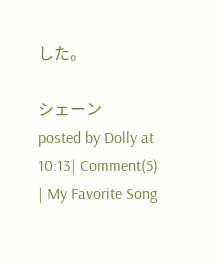した。

シェーン
posted by Dolly at 10:13| Comment(5) | My Favorite Song